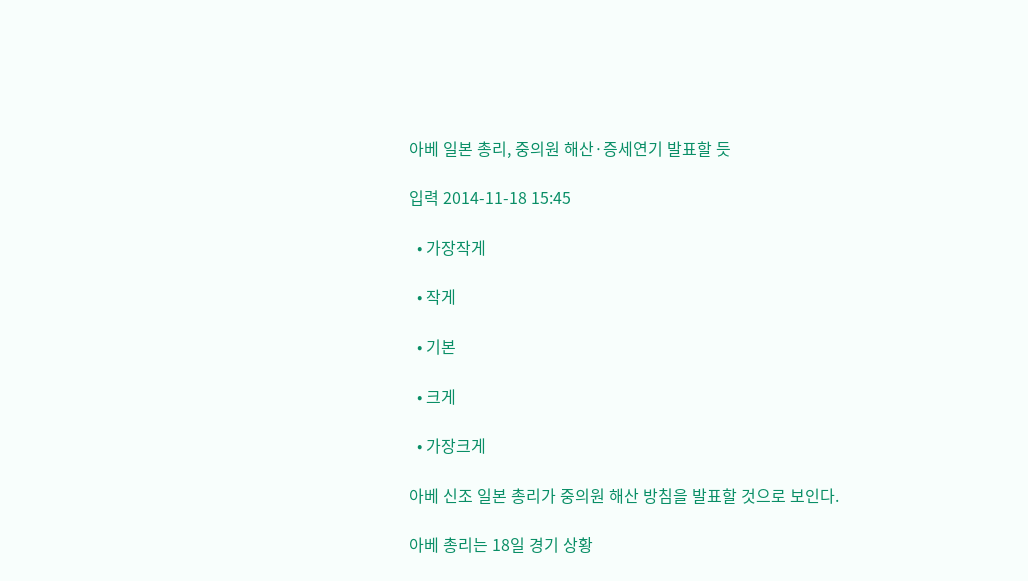아베 일본 총리, 중의원 해산·증세연기 발표할 듯

입력 2014-11-18 15:45

  • 가장작게

  • 작게

  • 기본

  • 크게

  • 가장크게

아베 신조 일본 총리가 중의원 해산 방침을 발표할 것으로 보인다.

아베 총리는 18일 경기 상황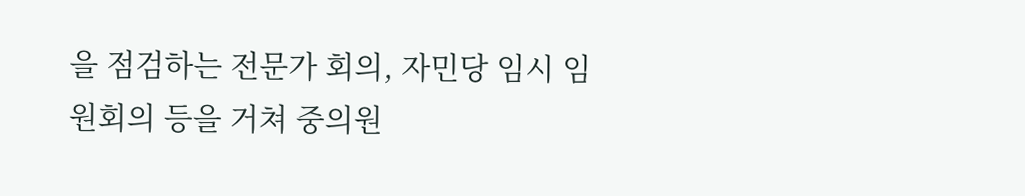을 점검하는 전문가 회의, 자민당 임시 임원회의 등을 거쳐 중의원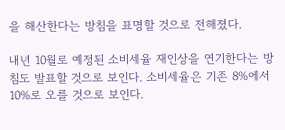을 해산한다는 방침을 표명할 것으로 전해졌다.

내년 10월로 예정된 소비세율 재인상을 연기한다는 방침도 발표할 것으로 보인다. 소비세율은 기존 8%에서 10%로 오를 것으로 보인다.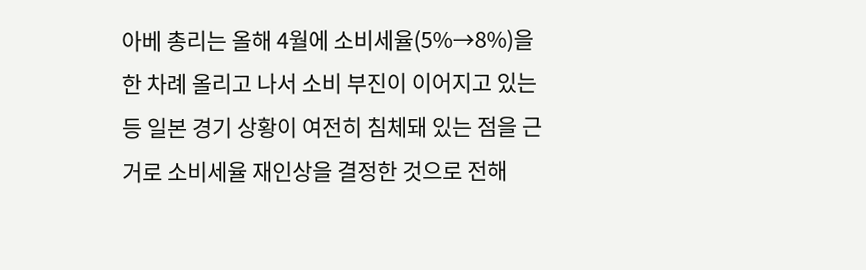아베 총리는 올해 4월에 소비세율(5%→8%)을 한 차례 올리고 나서 소비 부진이 이어지고 있는 등 일본 경기 상황이 여전히 침체돼 있는 점을 근거로 소비세율 재인상을 결정한 것으로 전해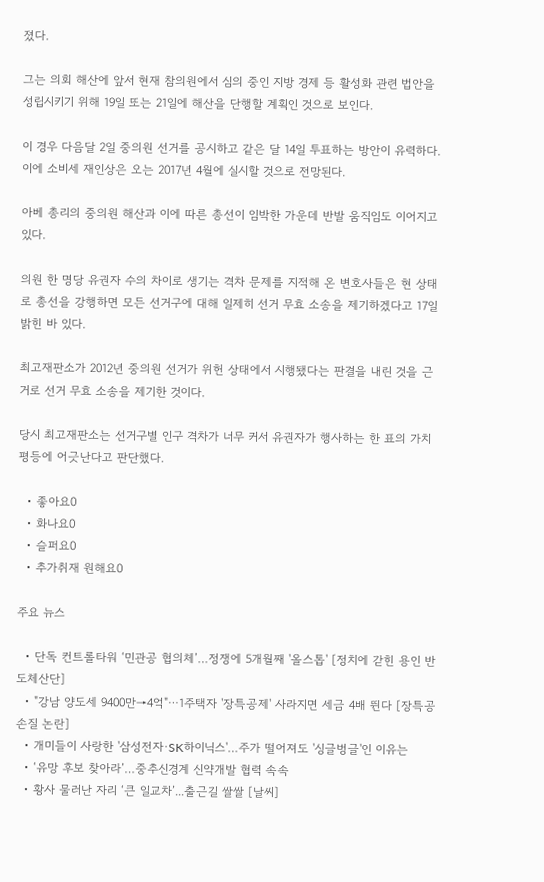졌다.

그는 의회 해산에 앞서 현재 참의원에서 심의 중인 지방 경제 등 활성화 관련 법안을 성립시키기 위해 19일 또는 21일에 해산을 단행할 계획인 것으로 보인다.

이 경우 다음달 2일 중의원 선거를 공시하고 같은 달 14일 투표하는 방안이 유력하다. 이에 소비세 재인상은 오는 2017년 4월에 실시할 것으로 전망된다.

아베 총리의 중의원 해산과 이에 따른 총선이 임박한 가운데 반발 움직임도 이어지고 있다.

의원 한 명당 유권자 수의 차이로 생기는 격차 문제를 지적해 온 변호사들은 현 상태로 총선을 강행하면 모든 선거구에 대해 일제히 선거 무효 소송을 제기하겠다고 17일 밝힌 바 있다.

최고재판소가 2012년 중의원 선거가 위헌 상태에서 시행됐다는 판결을 내린 것을 근거로 선거 무효 소송을 제기한 것이다.

당시 최고재판소는 선거구별 인구 격차가 너무 커서 유권자가 행사하는 한 표의 가치 평등에 어긋난다고 판단했다.

  • 좋아요0
  • 화나요0
  • 슬퍼요0
  • 추가취재 원해요0

주요 뉴스

  • 단독 컨트롤타워 ‘민관공 협의체’…정쟁에 5개월째 '올스톱' [정치에 갇힌 용인 반도체산단]
  • "강남 양도세 9400만→4억"⋯1주택자 '장특공제' 사라지면 세금 4배 뛴다 [장특공 손질 논란]
  • 개미들이 사랑한 '삼성전자·SK하이닉스'…주가 떨어져도 '싱글벙글'인 이유는
  • ‘유망 후보 찾아라’…중추신경계 신약개발 협력 속속
  • 황사 물러난 자리 ‘큰 일교차’...출근길 쌀쌀 [날씨]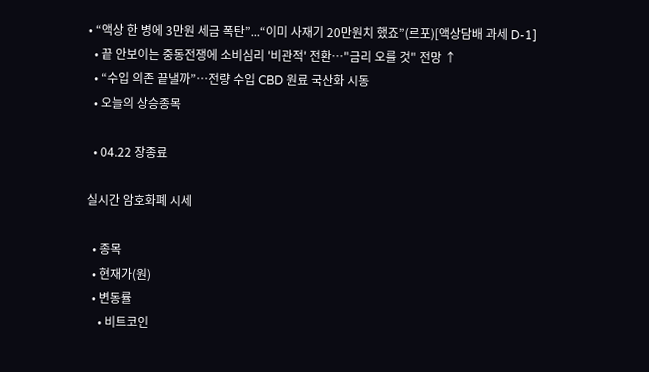• “액상 한 병에 3만원 세금 폭탄”...“이미 사재기 20만원치 했죠”(르포)[액상담배 과세 D-1]
  • 끝 안보이는 중동전쟁에 소비심리 '비관적' 전환…"금리 오를 것" 전망 ↑
  • “수입 의존 끝낼까”…전량 수입 CBD 원료 국산화 시동
  • 오늘의 상승종목

  • 04.22 장종료

실시간 암호화폐 시세

  • 종목
  • 현재가(원)
  • 변동률
    • 비트코인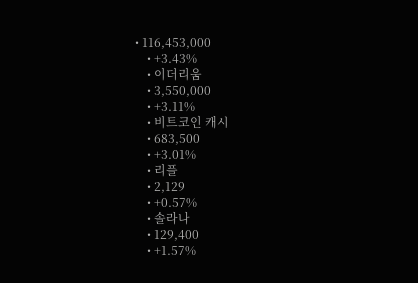• 116,453,000
    • +3.43%
    • 이더리움
    • 3,550,000
    • +3.11%
    • 비트코인 캐시
    • 683,500
    • +3.01%
    • 리플
    • 2,129
    • +0.57%
    • 솔라나
    • 129,400
    • +1.57%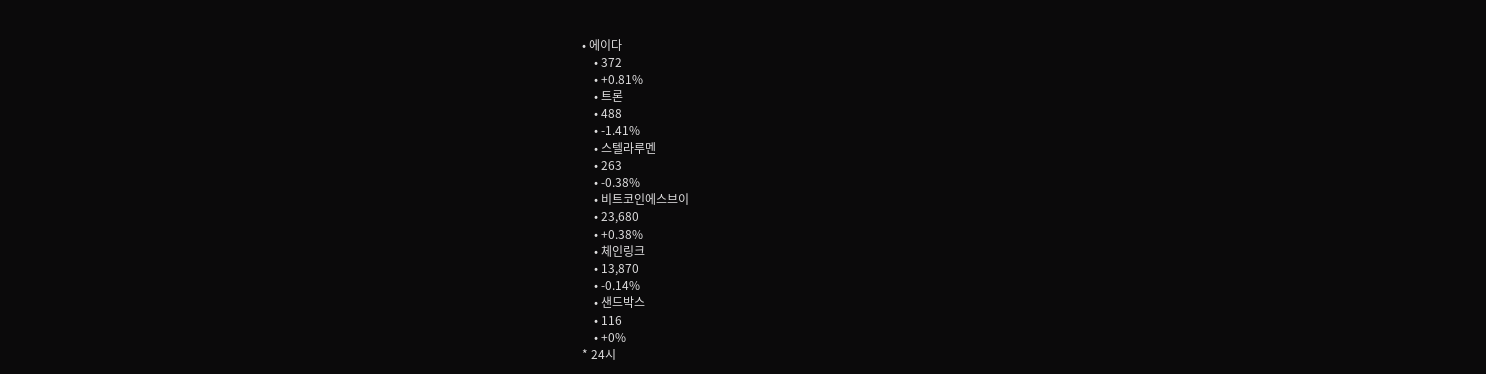• 에이다
    • 372
    • +0.81%
    • 트론
    • 488
    • -1.41%
    • 스텔라루멘
    • 263
    • -0.38%
    • 비트코인에스브이
    • 23,680
    • +0.38%
    • 체인링크
    • 13,870
    • -0.14%
    • 샌드박스
    • 116
    • +0%
* 24시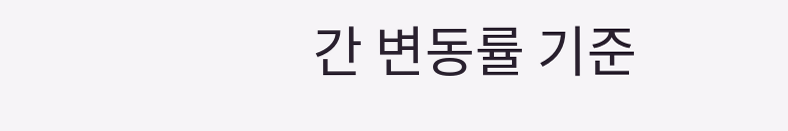간 변동률 기준